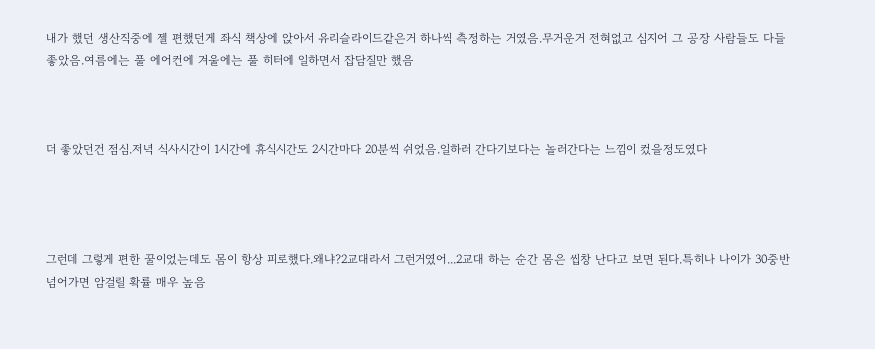내가 했던 생산직중에 젤 편했던게 좌식 책상에 앉아서 유리슬라이드같은거 하나씩 측정하는 거였음.무거운거 전혀없고 심지어 그 공장 사람들도 다들 좋았음.여름에는 풀 에어컨에 겨울에는 풀 히터에 일하면서 잡담질만 했음



더 좋았던건 점심.저녁 식사시간이 1시간에 휴식시간도 2시간마다 20분씩 쉬었음.일하러 간다기보다는 놀러간다는 느낌이 컸을정도였다




그런데 그렇게 편한 꿀이었는데도 몸이 항상 피로했다.왜냐?2교대라서 그런거였어...2교대 하는 순간 몸은 씹창 난다고 보면 된다.특히나 나이가 30중반 넘어가면 암걸릴 확률 매우 높음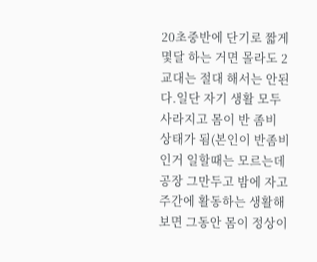20초중반에 단기로 짧게 몇달 하는 거면 몰라도 2교대는 절대 해서는 안된다.일단 자기 생활 모두 사라지고 몸이 반 좀비 상태가 됨(본인이 반좀비인거 일할때는 모르는데 공장 그만두고 밤에 자고 주간에 활동하는 생활해보면 그동안 몸이 정상이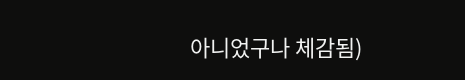아니었구나 체감됨)